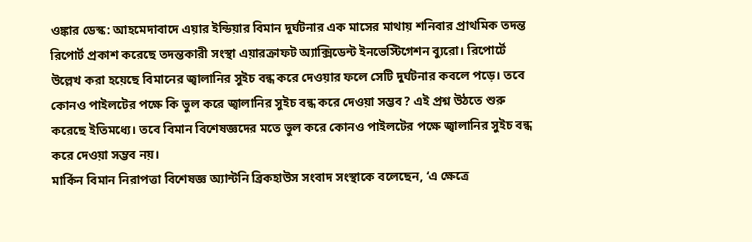ওঙ্কার ডেস্ক: আহমেদাবাদে এয়ার ইন্ডিয়ার বিমান দুর্ঘটনার এক মাসের মাথায় শনিবার প্রাথমিক তদন্ত রিপোর্ট প্রকাশ করেছে তদন্তকারী সংস্থা এয়ারক্রাফট অ্যাক্সিডেন্ট ইনভেস্টিগেশন ব্যুরো। রিপোর্টে উল্লেখ করা হয়েছে বিমানের জ্বালানির সুইচ বন্ধ করে দেওয়ার ফলে সেটি দুর্ঘটনার কবলে পড়ে। তবে কোনও পাইলটের পক্ষে কি ভুল করে জ্বালানির সুইচ বন্ধ করে দেওয়া সম্ভব? এই প্রশ্ন উঠতে শুরু করেছে ইতিমধ্যে। তবে বিমান বিশেষজ্ঞদের মতে ভুল করে কোনও পাইলটের পক্ষে জ্বালানির সুইচ বন্ধ করে দেওয়া সম্ভব নয়।
মার্কিন বিমান নিরাপত্তা বিশেষজ্ঞ অ্যান্টনি ব্রিকহাউস সংবাদ সংস্থাকে বলেছেন, ‘এ ক্ষেত্রে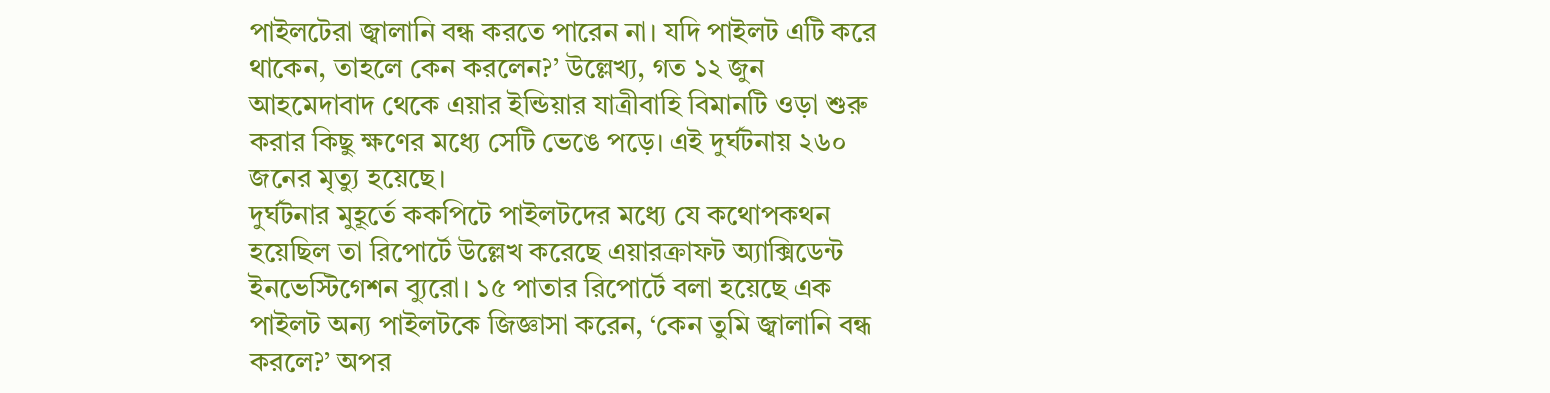পাইলটেরা জ্বালানি বন্ধ করতে পারেন না। যদি পাইলট এটি করে থাকেন, তাহলে কেন করলেন?’ উল্লেখ্য, গত ১২ জুন আহমেদাবাদ থেকে এয়ার ইন্ডিয়ার যাত্রীবাহি বিমানটি ওড়া শুরু করার কিছু ক্ষণের মধ্যে সেটি ভেঙে পড়ে। এই দুর্ঘটনায় ২৬০ জনের মৃত্যু হয়েছে।
দুর্ঘটনার মুহূর্তে ককপিটে পাইলটদের মধ্যে যে কথোপকথন হয়েছিল তা রিপোর্টে উল্লেখ করেছে এয়ারক্রাফট অ্যাক্সিডেন্ট ইনভেস্টিগেশন ব্যুরো। ১৫ পাতার রিপোর্টে বলা হয়েছে এক পাইলট অন্য পাইলটকে জিজ্ঞাসা করেন, ‘কেন তুমি জ্বালানি বন্ধ করলে?’ অপর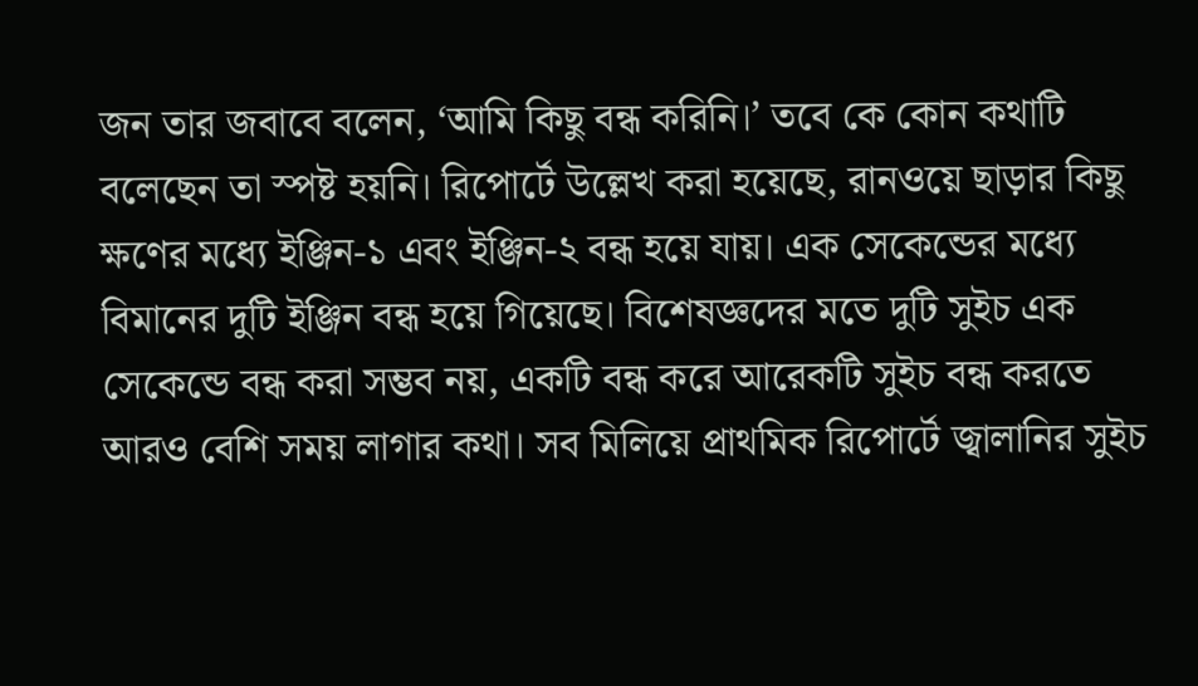জন তার জবাবে বলেন, ‘আমি কিছু বন্ধ করিনি।’ তবে কে কোন কথাটি বলেছেন তা স্পষ্ট হয়নি। রিপোর্টে উল্লেখ করা হয়েছে, রানওয়ে ছাড়ার কিছু ক্ষণের মধ্যে ইঞ্জিন-১ এবং ইঞ্জিন-২ বন্ধ হয়ে যায়। এক সেকেন্ডের মধ্যে বিমানের দুটি ইঞ্জিন বন্ধ হয়ে গিয়েছে। বিশেষজ্ঞদের মতে দুটি সুইচ এক সেকেন্ডে বন্ধ করা সম্ভব নয়, একটি বন্ধ করে আরেকটি সুইচ বন্ধ করতে আরও বেশি সময় লাগার কথা। সব মিলিয়ে প্রাথমিক রিপোর্টে জ্বালানির সুইচ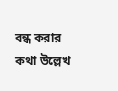বন্ধ করার কথা উল্লেখ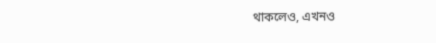থাকলেও, এখনও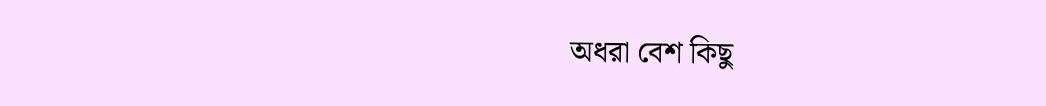অধরা বেশ কিছু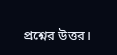প্রশ্নের উত্তর।